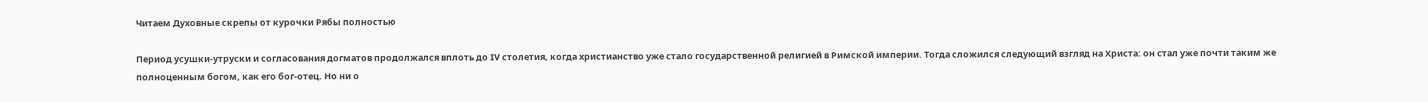Читаем Духовные скрепы от курочки Рябы полностью

Период усушки-утруски и согласования догматов продолжался вплоть до IV столетия, когда христианство уже стало государственной религией в Римской империи. Тогда сложился следующий взгляд на Христа: он стал уже почти таким же полноценным богом, как его бог-отец. Но ни о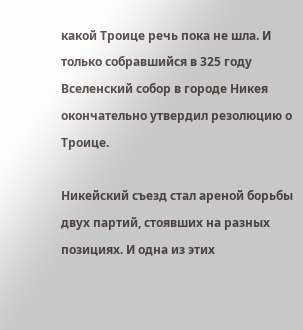какой Троице речь пока не шла. И только собравшийся в 325 году Вселенский собор в городе Никея окончательно утвердил резолюцию о Троице.

Никейский съезд стал ареной борьбы двух партий, стоявших на разных позициях. И одна из этих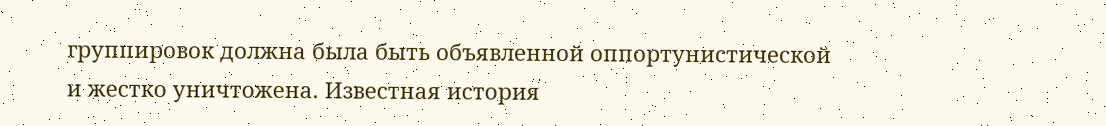группировок должна была быть объявленной оппортунистической и жестко уничтожена. Известная история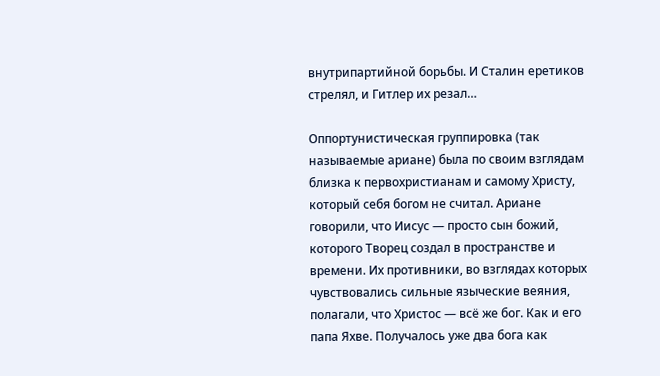внутрипартийной борьбы. И Сталин еретиков стрелял, и Гитлер их резал…

Оппортунистическая группировка (так называемые ариане) была по своим взглядам близка к первохристианам и самому Христу, который себя богом не считал. Ариане говорили, что Иисус — просто сын божий, которого Творец создал в пространстве и времени. Их противники, во взглядах которых чувствовались сильные языческие веяния, полагали, что Христос — всё же бог. Как и его папа Яхве. Получалось уже два бога как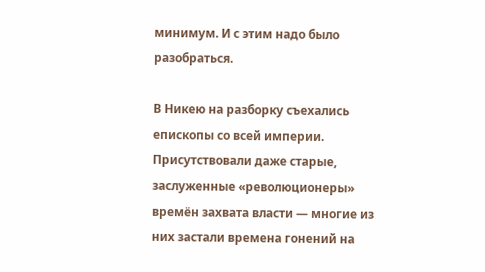минимум. И с этим надо было разобраться.

В Никею на разборку съехались епископы со всей империи. Присутствовали даже старые, заслуженные «революционеры» времён захвата власти — многие из них застали времена гонений на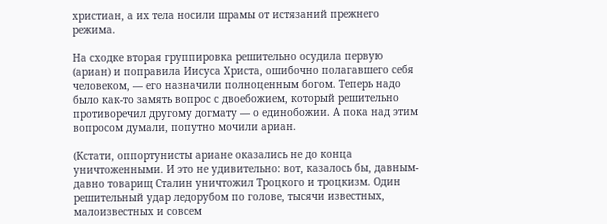христиан, а их тела носили шрамы от истязаний прежнего режима.

На сходке вторая группировка решительно осудила первую (ариан) и поправила Иисуса Христа, ошибочно полагавшего себя человеком, — его назначили полноценным богом. Теперь надо было как-то замять вопрос с двоебожием, который решительно противоречил другому догмату — о единобожии. А пока над этим вопросом думали, попутно мочили ариан.

(Кстати, оппортунисты ариане оказались не до конца уничтоженными. И это не удивительно: вот, казалось бы, давным-давно товарищ Сталин уничтожил Троцкого и троцкизм. Один решительный удар ледорубом по голове, тысячи известных, малоизвестных и совсем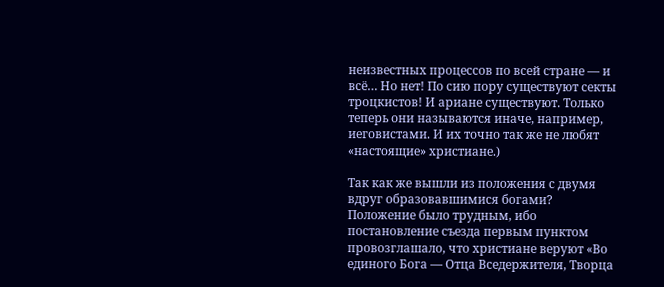неизвестных процессов по всей стране — и всё… Но нет! По сию пору существуют секты троцкистов! И ариане существуют. Только теперь они называются иначе, например, иеговистами. И их точно так же не любят «настоящие» христиане.)

Так как же вышли из положения с двумя вдруг образовавшимися богами? Положение было трудным, ибо постановление съезда первым пунктом провозглашало, что христиане веруют «Во единого Бога — Отца Вседержителя, Творца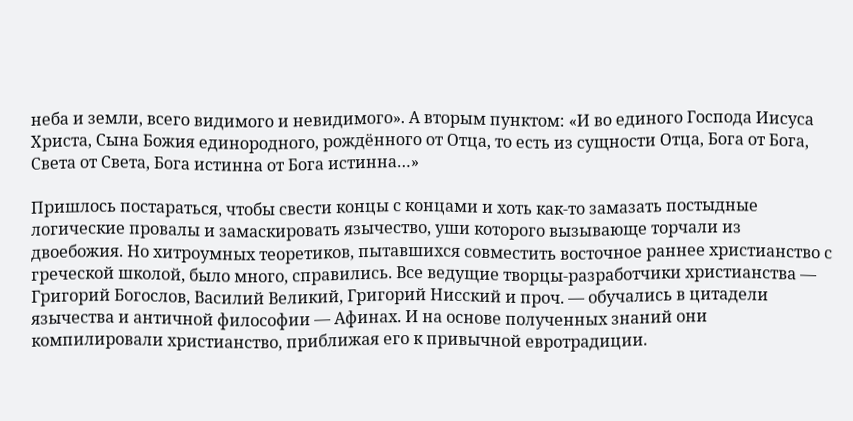неба и земли, всего видимого и невидимого». А вторым пунктом: «И во единого Господа Иисуса Христа, Сына Божия единородного, рождённого от Отца, то есть из сущности Отца, Бога от Бога, Света от Света, Бога истинна от Бога истинна…»

Пришлось постараться, чтобы свести концы с концами и хоть как-то замазать постыдные логические провалы и замаскировать язычество, уши которого вызывающе торчали из двоебожия. Но хитроумных теоретиков, пытавшихся совместить восточное раннее христианство с греческой школой, было много, справились. Все ведущие творцы-разработчики христианства — Григорий Богослов, Василий Великий, Григорий Нисский и проч. — обучались в цитадели язычества и античной философии — Афинах. И на основе полученных знаний они компилировали христианство, приближая его к привычной евротрадиции.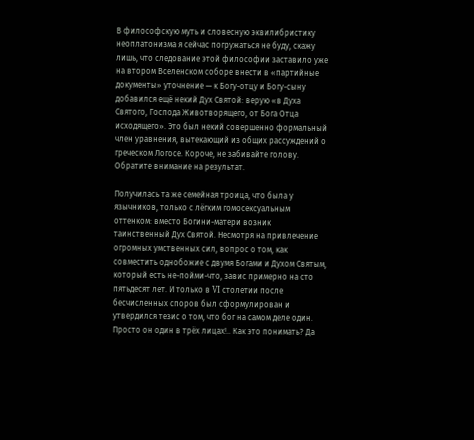В философскую муть и словесную эквилибристику неоплатонизма я сейчас погружаться не буду, скажу лишь, что следование этой философии заставило уже на втором Вселенском соборе внести в «партийные документы» уточнение — к Богу-отцу и Богу-сыну добавился ещё некий Дух Святой: верую «в Духа Святого, Господа Животворящего, от Бога Отца исходящего». Это был некий совершенно формальный член уравнения, вытекающий из общих рассуждений о греческом Логосе. Короче, не забивайте голову. Обратите внимание на результат.

Получилась та же семейная троица, что была у язычников, только с лёгким гомосексуальным оттенком: вместо Богини-матери возник таинственный Дух Святой. Несмотря на привлечение огромных умственных сил, вопрос о том, как совместить однобожие с двумя Богами и Духом Святым, который есть не-пойми-что, завис примерно на сто пятьдесят лет. И только в VI столетии после бесчисленных споров был сформулирован и утвердился тезис о том, что бог на самом деле один. Просто он один в трёх лицах!.. Как это понимать? Да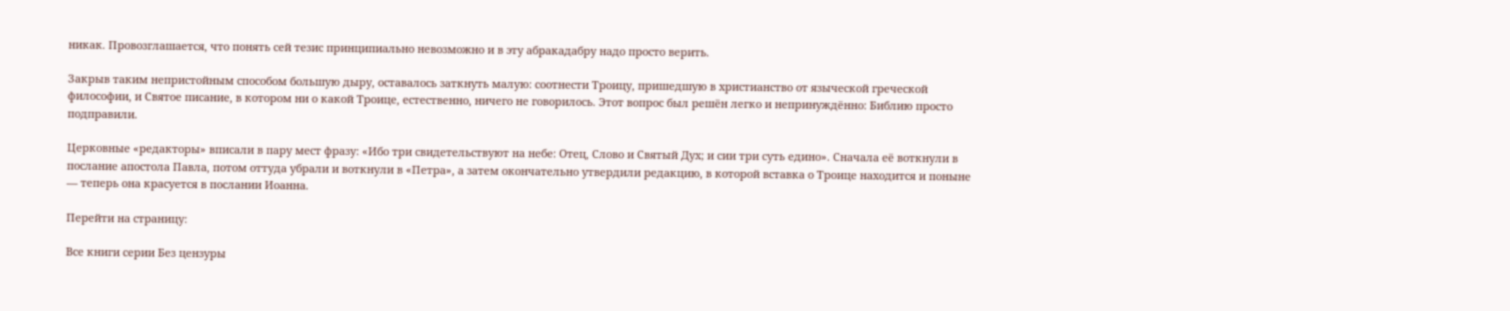никак. Провозглашается, что понять сей тезис принципиально невозможно и в эту абракадабру надо просто верить.

Закрыв таким непристойным способом большую дыру, оставалось заткнуть малую: соотнести Троицу, пришедшую в христианство от языческой греческой философии, и Святое писание, в котором ни о какой Троице, естественно, ничего не говорилось. Этот вопрос был решён легко и непринуждённо: Библию просто подправили.

Церковные «редакторы» вписали в пару мест фразу: «Ибо три свидетельствуют на небе: Отец, Слово и Святый Дух; и сии три суть едино». Сначала её воткнули в послание апостола Павла, потом оттуда убрали и воткнули в «Петра», а затем окончательно утвердили редакцию, в которой вставка о Троице находится и поныне — теперь она красуется в послании Иоанна.

Перейти на страницу:

Все книги серии Без цензуры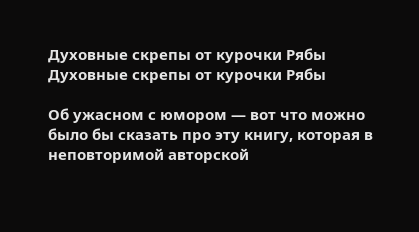Духовные скрепы от курочки Рябы
Духовные скрепы от курочки Рябы

Об ужасном с юмором — вот что можно было бы сказать про эту книгу, которая в неповторимой авторской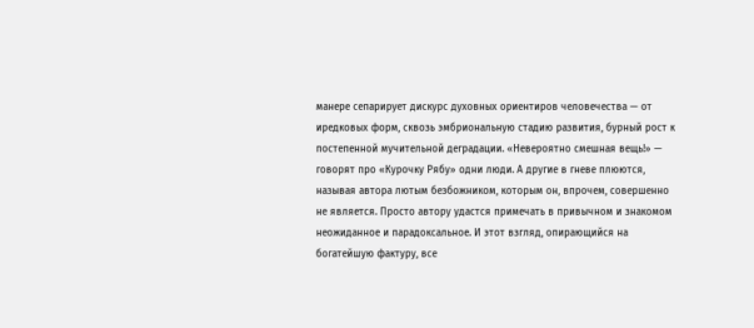манере сепарирует дискурс духовных ориентиров человечества — от иредковых форм, сквозь эмбриональную стадию развития, бурный рост к постепенной мучительной деградации. «Невероятно смешная вещь!» — говорят про «Курочку Рябу» одни люди. А другие в гневе плюются, называя автора лютым безбожником, которым он, впрочем, совершенно не является. Просто автору удастся примечать в привычном и знакомом неожиданное и парадоксальное. И этот взгляд, опирающийся на богатейшую фактуру, все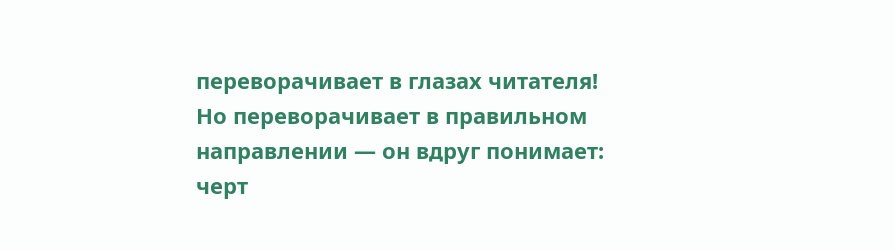переворачивает в глазах читателя! Но переворачивает в правильном направлении — он вдруг понимает: черт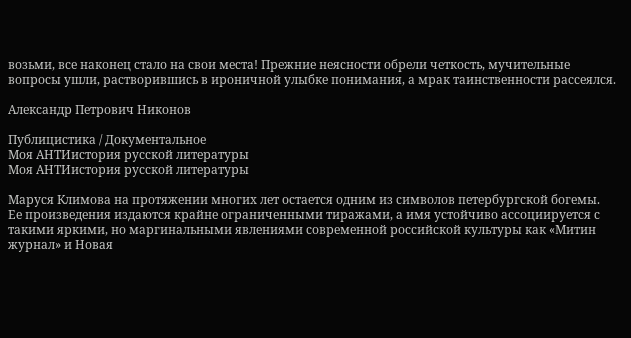возьми, все наконец стало на свои места! Прежние неясности обрели четкость, мучительные вопросы ушли, растворившись в ироничной улыбке понимания, а мрак таинственности рассеялся.

Александр Петрович Никонов

Публицистика / Документальное
Моя АНТИистория русской литературы
Моя АНТИистория русской литературы

Маруся Климова на протяжении многих лет остается одним из символов петербургской богемы. Ее произведения издаются крайне ограниченными тиражами, а имя устойчиво ассоциируется с такими яркими, но маргинальными явлениями современной российской культуры как «Митин журнал» и Новая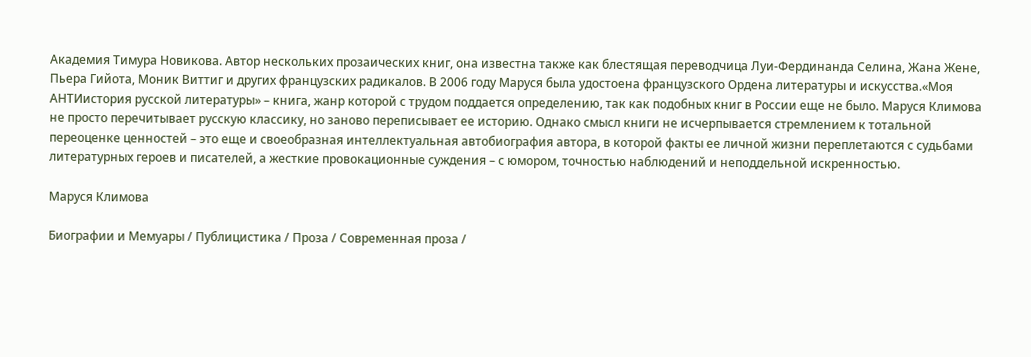Академия Тимура Новикова. Автор нескольких прозаических книг, она известна также как блестящая переводчица Луи-Фердинанда Селина, Жана Жене, Пьера Гийота, Моник Виттиг и других французских радикалов. В 2006 году Маруся была удостоена французского Ордена литературы и искусства.«Моя АНТИистория русской литературы» – книга, жанр которой с трудом поддается определению, так как подобных книг в России еще не было. Маруся Климова не просто перечитывает русскую классику, но заново переписывает ее историю. Однако смысл книги не исчерпывается стремлением к тотальной переоценке ценностей – это еще и своеобразная интеллектуальная автобиография автора, в которой факты ее личной жизни переплетаются с судьбами литературных героев и писателей, а жесткие провокационные суждения – с юмором, точностью наблюдений и неподдельной искренностью.

Маруся Климова

Биографии и Мемуары / Публицистика / Проза / Современная проза /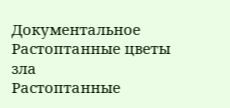Документальное
Растоптанные цветы зла
Растоптанные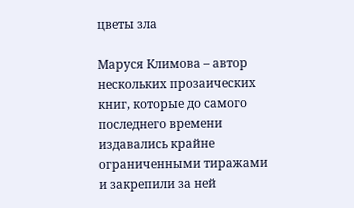цветы зла

Маруся Климова – автор нескольких прозаических книг, которые до самого последнего времени издавались крайне ограниченными тиражами и закрепили за ней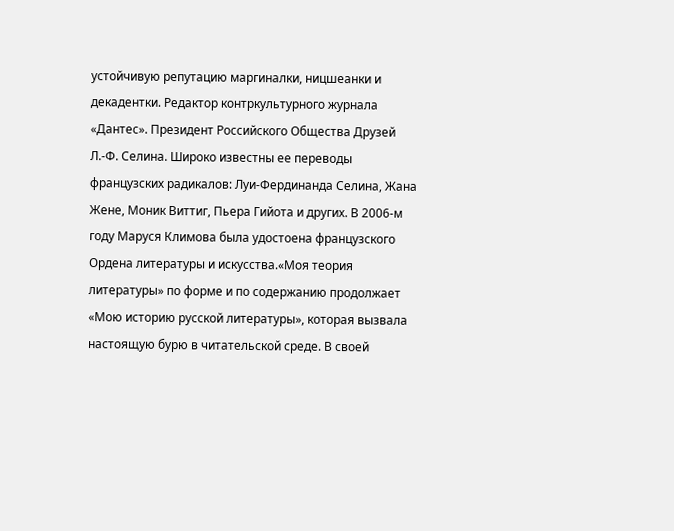устойчивую репутацию маргиналки, ницшеанки и декадентки. Редактор контркультурного журнала «Дантес». Президент Российского Общества Друзей Л.-Ф. Селина. Широко известны ее переводы французских радикалов: Луи-Фердинанда Селина, Жана Жене, Моник Виттиг, Пьера Гийота и других. В 2006-м году Маруся Климова была удостоена французского Ордена литературы и искусства.«Моя теория литературы» по форме и по содержанию продолжает «Мою историю русской литературы», которая вызвала настоящую бурю в читательской среде. В своей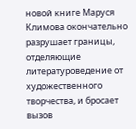новой книге Маруся Климова окончательно разрушает границы, отделяющие литературоведение от художественного творчества, и бросает вызов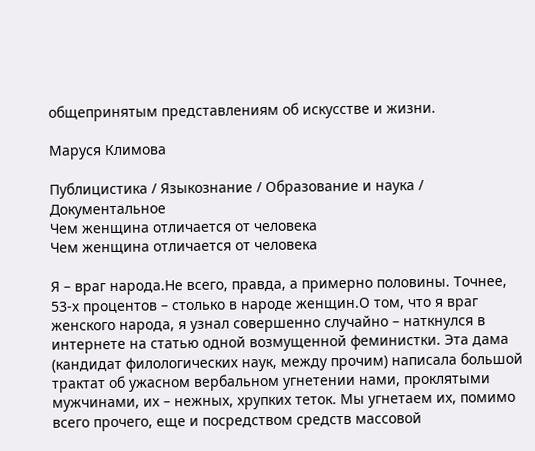общепринятым представлениям об искусстве и жизни.

Маруся Климова

Публицистика / Языкознание / Образование и наука / Документальное
Чем женщина отличается от человека
Чем женщина отличается от человека

Я – враг народа.Не всего, правда, а примерно половины. Точнее, 53-х процентов – столько в народе женщин.О том, что я враг женского народа, я узнал совершенно случайно – наткнулся в интернете на статью одной возмущенной феминистки. Эта дама (кандидат филологических наук, между прочим) написала большой трактат об ужасном вербальном угнетении нами, проклятыми мужчинами, их – нежных, хрупких теток. Мы угнетаем их, помимо всего прочего, еще и посредством средств массовой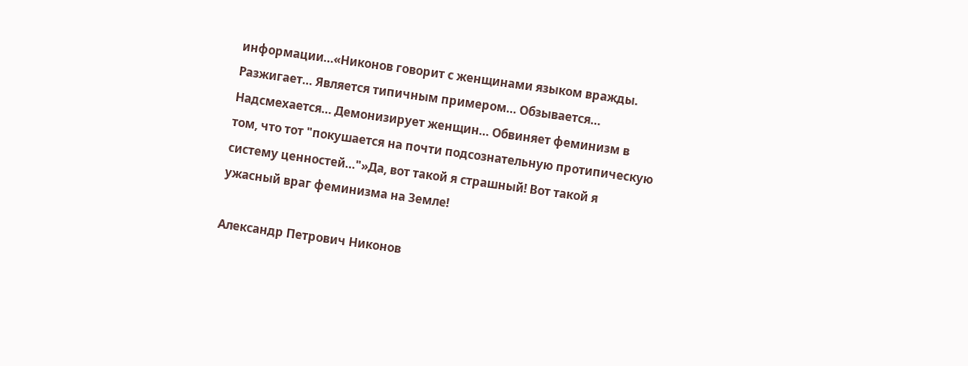информации…«Никонов говорит с женщинами языком вражды. Разжигает… Является типичным примером… Обзывается… Надсмехается… Демонизирует женщин… Обвиняет феминизм в том, что тот "покушается на почти подсознательную протипическую систему ценностей…"»Да, вот такой я страшный! Вот такой я ужасный враг феминизма на Земле!

Александр Петрович Никонов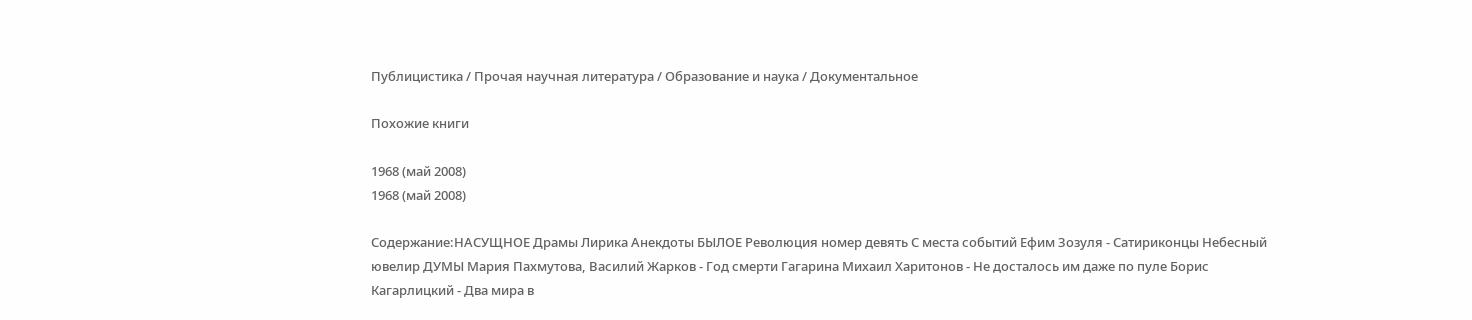Публицистика / Прочая научная литература / Образование и наука / Документальное

Похожие книги

1968 (май 2008)
1968 (май 2008)

Содержание:НАСУЩНОЕ Драмы Лирика Анекдоты БЫЛОЕ Революция номер девять С места событий Ефим Зозуля - Сатириконцы Небесный ювелир ДУМЫ Мария Пахмутова, Василий Жарков - Год смерти Гагарина Михаил Харитонов - Не досталось им даже по пуле Борис Кагарлицкий - Два мира в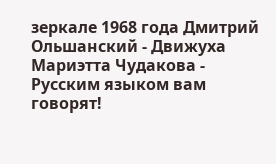зеркале 1968 года Дмитрий Ольшанский - Движуха Мариэтта Чудакова - Русским языком вам говорят!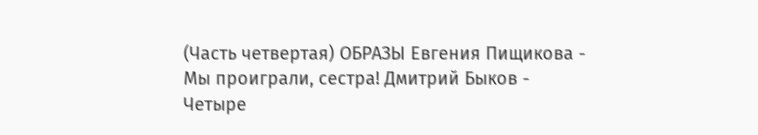(Часть четвертая) ОБРАЗЫ Евгения Пищикова - Мы проиграли, сестра! Дмитрий Быков - Четыре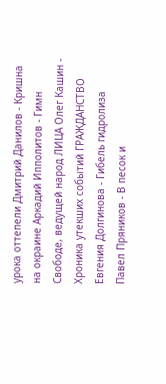урока оттепели Дмитрий Данилов - Кришна на окраине Аркадий Ипполитов - Гимн Свободе, ведущей народ ЛИЦА Олег Кашин - Хроника утекших событий ГРАЖДАНСТВО Евгения Долгинова - Гибель гидролиза Павел Пряников - В песок и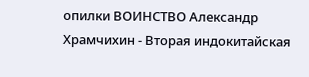опилки ВОИНСТВО Александр Храмчихин - Вторая индокитайская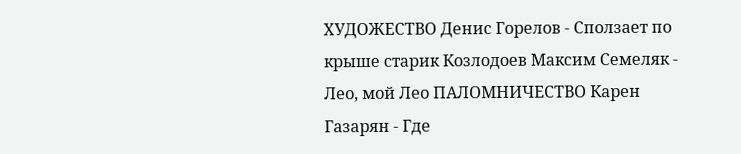ХУДОЖЕСТВО Денис Горелов - Сползает по крыше старик Козлодоев Максим Семеляк - Лео, мой Лео ПАЛОМНИЧЕСТВО Карен Газарян - Где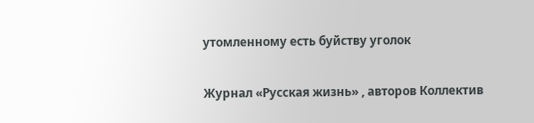утомленному есть буйству уголок

Журнал «Русская жизнь» , авторов Коллектив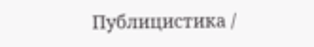Публицистика /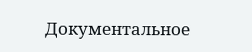Документальное